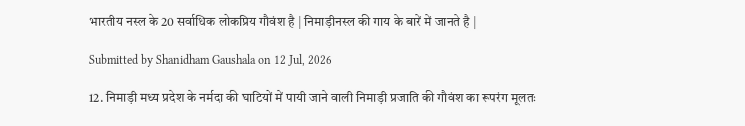भारतीय नस्ल के 20 सर्वाधिक लोकप्रिय गौवंश है | निमाड़ीनस्ल की गाय के बारें में जानते है |

Submitted by Shanidham Gaushala on 12 Jul, 2026

12. निमाड़ी मध्य प्रदेश के नर्मदा की घाटियों में पायी जाने वाली निमाड़ी प्रजाति की गौवंश का रूपरंग मूलतः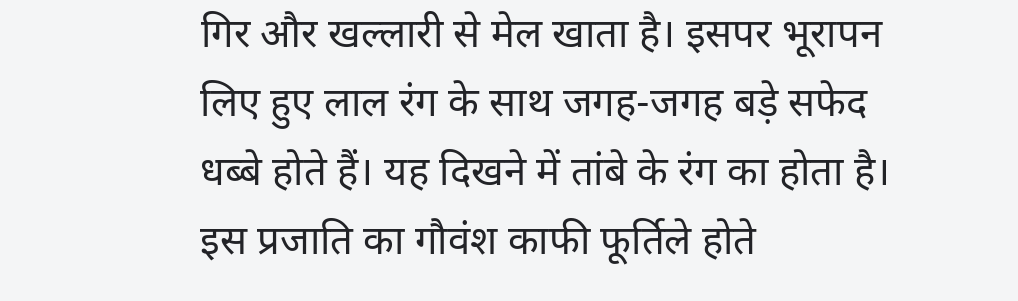गिर और खल्लारी से मेल खाता है। इसपर भूरापन लिए हुए लाल रंग के साथ जगह-जगह बड़े सफेद धब्बे होते हैं। यह दिखने में तांबे के रंग का होता है। इस प्रजाति का गौवंश काफी फूर्तिले होते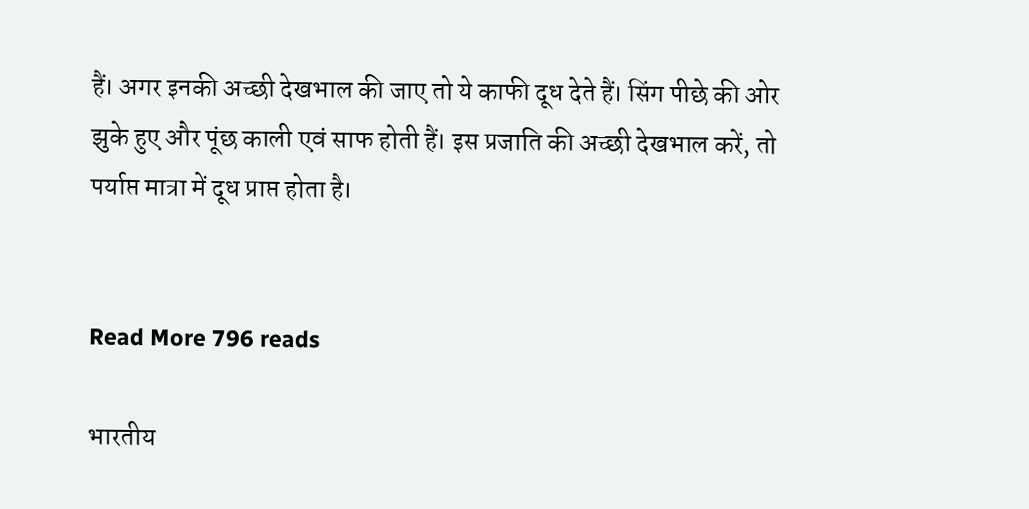हैं। अगर इनकी अच्छी देखभाल की जाए तो ये काफी दूध देते हैं। सिंग पीछे की ओर झुके हुए और पूंछ काली एवं साफ होती हैं। इस प्रजाति की अच्छी देखभाल करें, तो पर्याप्त मात्रा में दूध प्राप्त होता है।


Read More 796 reads

भारतीय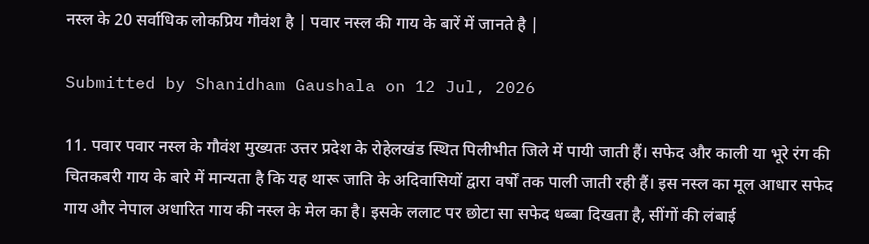नस्ल के 20 सर्वाधिक लोकप्रिय गौवंश है | पवार नस्ल की गाय के बारें में जानते है |

Submitted by Shanidham Gaushala on 12 Jul, 2026

11. पवार पवार नस्ल के गौवंश मुख्यतः उत्तर प्रदेश के रोहेलखंड स्थित पिलीभीत जिले में पायी जाती हैं। सफेद और काली या भूरे रंग की चितकबरी गाय के बारे में मान्यता है कि यह थारू जाति के अदिवासियों द्वारा वर्षों तक पाली जाती रही हैं। इस नस्ल का मूल आधार सफेद गाय और नेपाल अधारित गाय की नस्ल के मेल का है। इसके ललाट पर छोटा सा सफेद धब्बा दिखता है, सींगों की लंबाई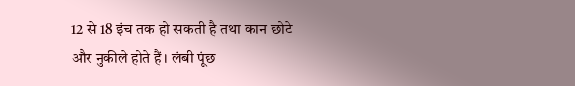12 से 18 इंच तक हो सकती है तथा कान छोटे और नुकीले होते हैं। लंबी पूंछ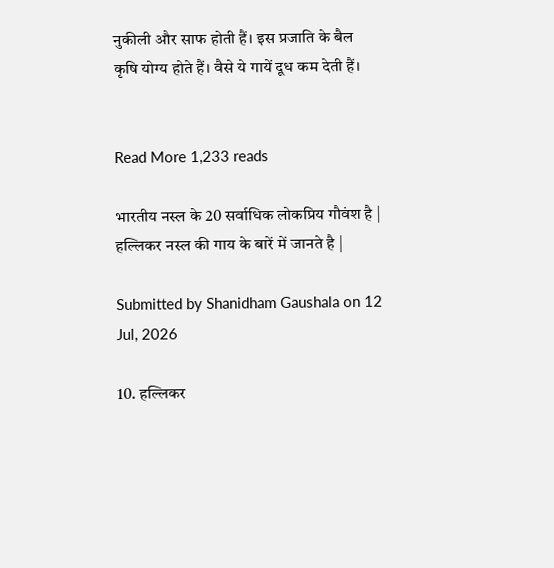नुकीली और साफ होती हैं। इस प्रजाति के बैल कृषि योग्य होते हैं। वैसे ये गायें दूध कम देती हैं।


Read More 1,233 reads

भारतीय नस्ल के 20 सर्वाधिक लोकप्रिय गौवंश है | हल्लिकर नस्ल की गाय के बारें में जानते है |

Submitted by Shanidham Gaushala on 12 Jul, 2026

10. हल्लिकर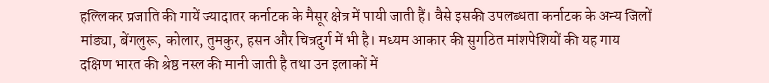हल्लिकर प्रजाति की गायें ज्यादातर कर्नाटक के मैसूर क्षेत्र में पायी जाती हैं। वैसे इसकी उपलब्धता कर्नाटक के अन्य जिलों मांड्या, बेंगलुरू, कोलार, तुमकुर, हसन और चित्रदुर्ग में भी है। मध्यम आकार की सुगठित मांशपेशियों की यह गाय दक्षिण भारत की श्रेष्ठ नस्ल की मानी जाती है तथा उन इलाकों में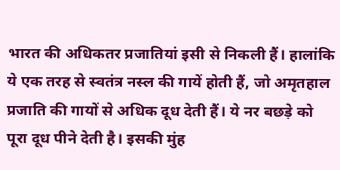भारत की अधिकतर प्रजातियां इसी से निकली हैं। हालांकि ये एक तरह से स्वतंत्र नस्ल की गायें होती हैं, जो अमृतहाल प्रजाति की गायों से अधिक दूध देती हैं। ये नर बछड़े को पूरा दूध पीने देती है। इसकी मुंह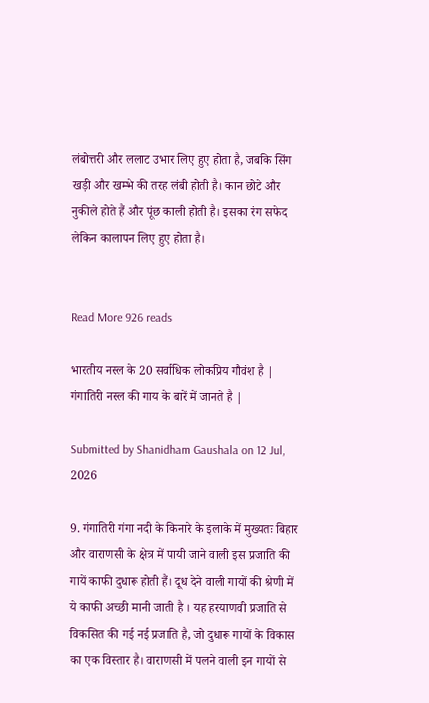लंबोत्तरी और ललाट उभार लिए हुए होता है, जबकि सिंग खड़ी और खम्भे की तरह लंबी होती है। कान छोटे और नुकीले होते हैं और पूंछ काली होती है। इसका रंग सफेद लेकिन कालापन लिए हुए होता है।


Read More 926 reads

भारतीय नस्ल के 20 सर्वाधिक लोकप्रिय गौवंश है | गंगातिरी नस्ल की गाय के बारें में जानते है |

Submitted by Shanidham Gaushala on 12 Jul, 2026

9. गंगातिरी गंगा नदी के किनारे के इलाके में मुख्यतः बिहार और वाराणसी के क्षेत्र में पायी जाने वाली इस प्रजाति की गायें काफी दुधारू होती हैं। दूध देने वाली गायों की श्रेणी में ये काफी अच्छी मानी जाती है । यह हरयाणवी प्रजाति से विकसित की गई नई प्रजाति है, जो दुधारू गायों के विकास का एक विस्तार है। वाराणसी में पलने वाली इन गायों से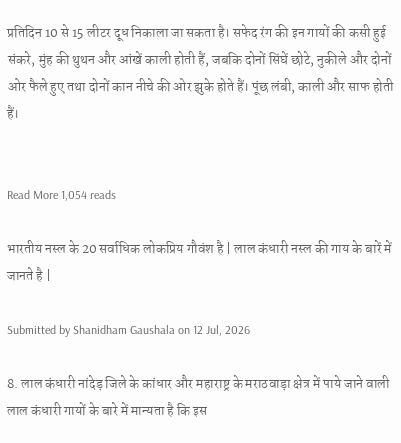प्रतिदिन 10 से 15 लीटर दूध निकाला जा सकता है। सफेद रंग की इन गायों की कसी हुई संकरे, मुंह की थुथन और आंखें काली होती हैं, जबकि दोनों सिंघें छोटे, नुकीले और दोनों ओर फैले हुए तथा दोनों कान नीचे की ओर झुके होते हैं। पूंछ लंबी, काली और साफ होती हैं।


Read More 1,054 reads

भारतीय नस्ल के 20 सर्वाधिक लोकप्रिय गौवंश है | लाल कंधारी नस्ल की गाय के बारें में जानते है |

Submitted by Shanidham Gaushala on 12 Jul, 2026

8. लाल कंधारी नांदेड़ जिले के कांधार और महाराष्ट्र के मराठवाड़ा क्षेत्र में पाये जाने वाली लाल कंधारी गायों के बारे में मान्यता है कि इस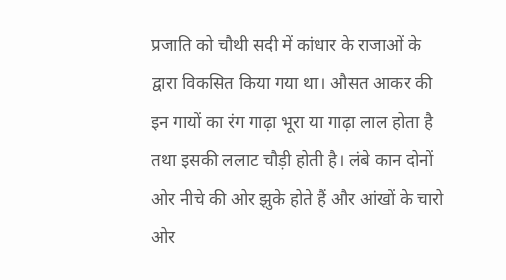प्रजाति को चौथी सदी में कांधार के राजाओं के द्वारा विकसित किया गया था। औसत आकर की इन गायों का रंग गाढ़ा भूरा या गाढ़ा लाल होता है तथा इसकी ललाट चौड़ी होती है। लंबे कान दोनों ओर नीचे की ओर झुके होते हैं और आंखों के चारो ओर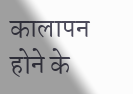कालापन होने के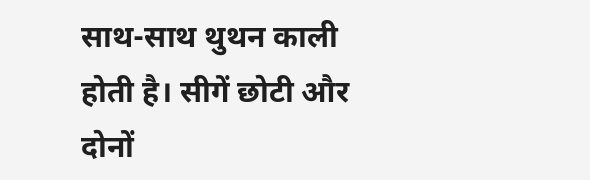साथ-साथ थुथन काली होती है। सीगें छोटी और दोनों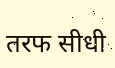तरफ सीधी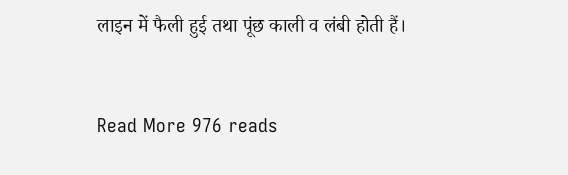लाइन में फैली हुई तथा पूंछ काली व लंबी होती हैं।


Read More 976 reads